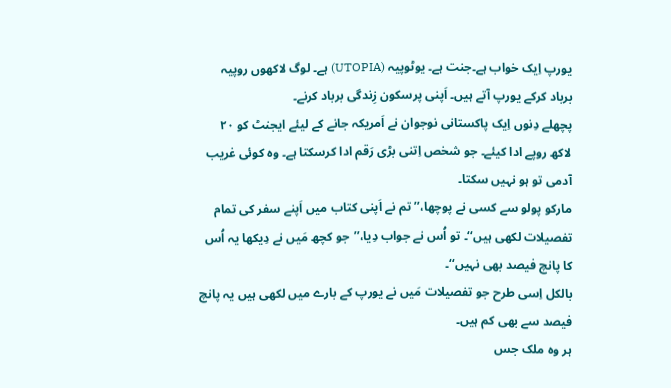یورپ اِیک خواب ہے۔جنت ہے۔ یوٹوپیہ (UTOPIA) ہے۔ لوگ لاکھوں روپیہ برباد کرکے یورپ آتے ہیں۔ اَپنی پرسکون زِندگی برباد کرنے۔
پچھلے دِنوں اِیک پاکستانی نوجوان نے اَمریکہ جانے کے لیئے ایجنٹ کو ۲۰ لاکھ روپے ادا کیئے۔ جو شخص اِتنی بڑی رَقم ادا کرسکتا ہے۔ وہ کوئی غریب آدمی تو ہو نہیں سکتا۔
مارکو پولو سے کسی نے پوچھا،’’تم نے اَپنی کتاب میں اَپنے سفر کی تمام تفصیلات لکھی ہیں‘‘۔ تو اُس نے جواب دِیا،’’جو کچھ مَیں نے دِیکھا یہ اُس کا پانچ فیصد بھی نہیں‘‘۔
بالکل اِسی طرح جو تفصیلات مَیں نے یورپ کے بارے میں لکھی ہیں یہ پانچ فیصد سے بھی کم ہیں۔
ہر وہ ملک جس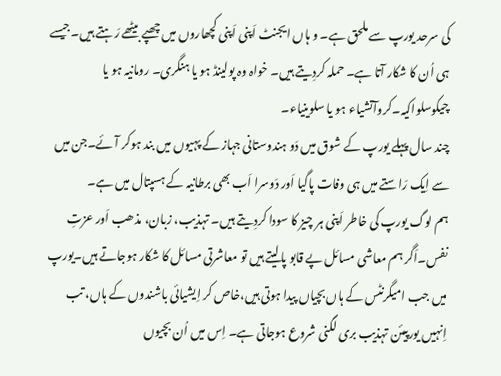کی سرحد یورپ سے ملحق ہے۔ و ہاں ایجنٹ اَپنی اَپنی کچھاروں میں چھپے بیٹھے رَہتے ہیں۔جیسے ہی اُن کا شکار آتا ہے۔ حملہ کردِیتے ہیں۔ خواہ وہ پولینڈ ہو یا ہنگری۔ رومانیہ ہو یا چیکوسلواکیہ۔کروآتشیاء ہو یا سلوینیاء۔
چند سال پہلے یورپ کے شوق میں دَو ہندوستانی جہاز کے پہیوں میں بند ہوکر آئے۔جن میں سے اِیک رَاستے میں ہی وفات پاگیا اَور دَوسرا اَب بھی برطانیہ کے ہسپتال میں ہے۔
ہم لوگ یورپ کی خاطر اَپنی ہر چیز کا سودا کردِیتے ہیں۔ تہذیب، زبان، مذھب اَور عزتِ نفس۔اَگر ہم معاشی مسائل پے قابو پالیتے ہیں تو معاشرتی مسائل کا شکار ہوجاتے ہیں۔یورپ میں جب امیگرنٹس کے ہاں بچیاں پیدا ہوتی ہیں،خاص کر اِیشیائی باشندوں کے ہاں، تب اِنہیں یورپیئن تہذیب بری لگنی شروع ہوجاتی ہے۔ اِس میں اُن بچیوں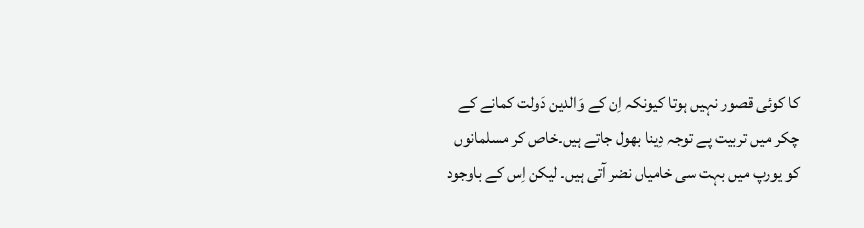کا کوئی قصور نہیں ہوتا کیونکہ اِن کے وَالدین دَولت کمانے کے چکر میں تربیت پے توجہ دِینا بھول جاتے ہیں۔خاص کر مسلمانوں کو یورپ میں بہت سی خامیاں نضر آتی ہیں۔ لیکن اِس کے باوجود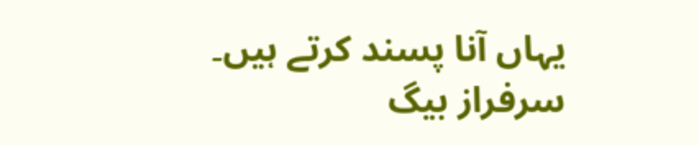یہاں آنا پسند کرتے ہیں۔
سرفراز بیگ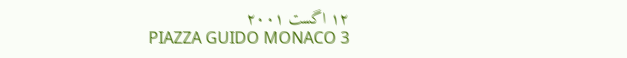۱۲ اگست ۲۰۰۱
PIAZZA GUIDO MONACO 3